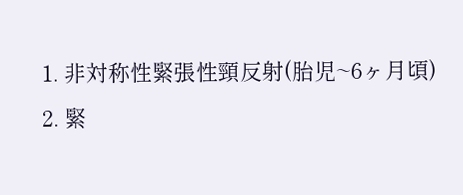1. 非対称性緊張性頸反射(胎児~6ヶ月頃)
2. 緊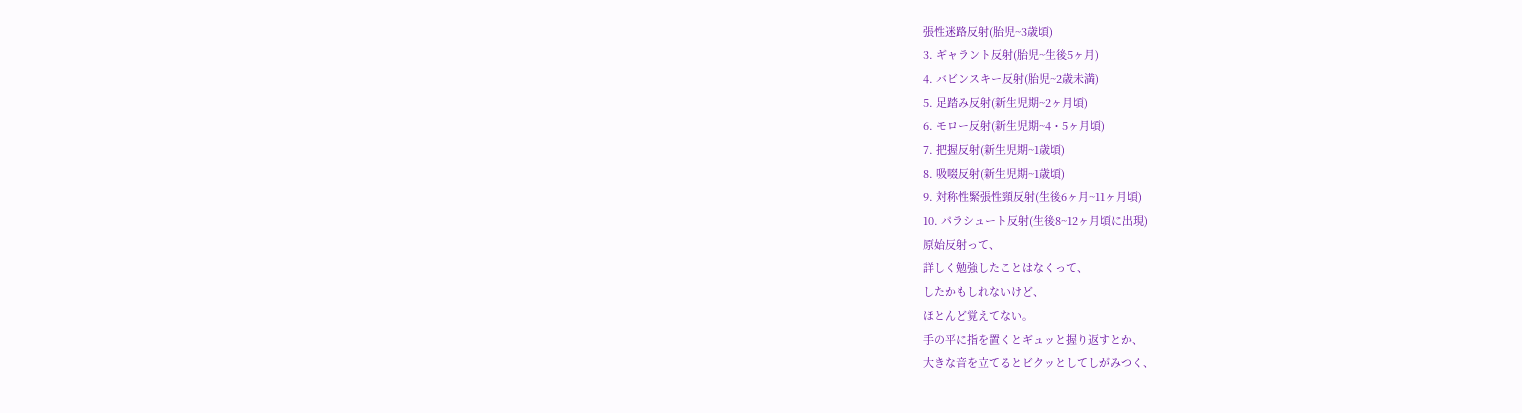張性迷路反射(胎児~3歳頃)
3. ギャラント反射(胎児~生後5ヶ月)
4. バビンスキー反射(胎児~2歳未満)
5. 足踏み反射(新生児期~2ヶ月頃)
6. モロー反射(新生児期~4・5ヶ月頃)
7. 把握反射(新生児期~1歳頃)
8. 吸啜反射(新生児期~1歳頃)
9. 対称性緊張性頸反射(生後6ヶ月~11ヶ月頃)
10. パラシュート反射(生後8~12ヶ月頃に出現)
原始反射って、
詳しく勉強したことはなくって、
したかもしれないけど、
ほとんど覚えてない。
手の平に指を置くとギュッと握り返すとか、
大きな音を立てるとビクッとしてしがみつく、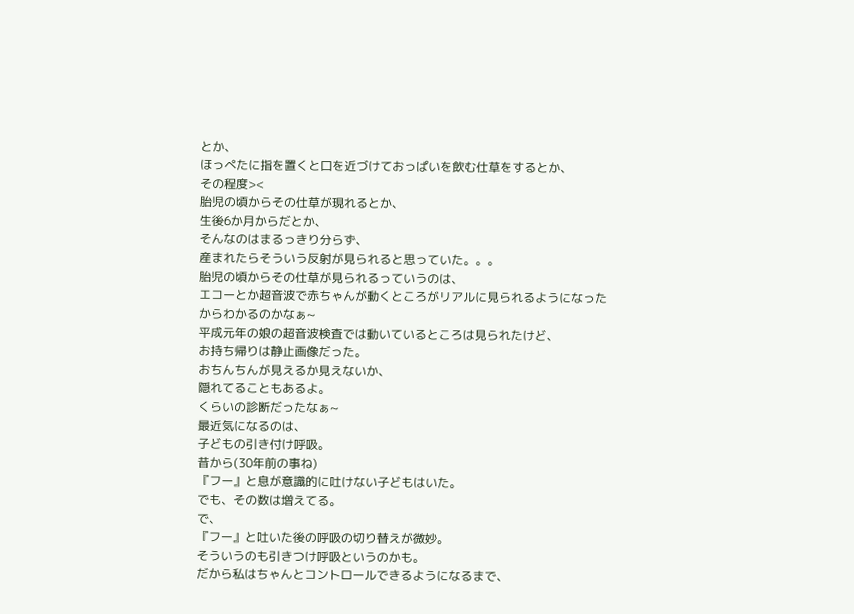とか、
ほっぺたに指を置くと口を近づけておっぱいを飲む仕草をするとか、
その程度><
胎児の頃からその仕草が現れるとか、
生後6か月からだとか、
そんなのはまるっきり分らず、
産まれたらそういう反射が見られると思っていた。。。
胎児の頃からその仕草が見られるっていうのは、
エコーとか超音波で赤ちゃんが動くところがリアルに見られるようになったからわかるのかなぁ~
平成元年の娘の超音波検査では動いているところは見られたけど、
お持ち帰りは静止画像だった。
おちんちんが見えるか見えないか、
隠れてることもあるよ。
くらいの診断だったなぁ~
最近気になるのは、
子どもの引き付け呼吸。
昔から(30年前の事ね)
『フー』と息が意識的に吐けない子どもはいた。
でも、その数は増えてる。
で、
『フー』と吐いた後の呼吸の切り替えが微妙。
そういうのも引きつけ呼吸というのかも。
だから私はちゃんとコントロールできるようになるまで、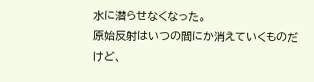水に潜らせなくなった。
原始反射はいつの間にか消えていくものだけど、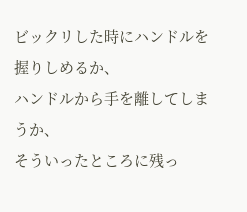ビックリした時にハンドルを握りしめるか、
ハンドルから手を離してしまうか、
そういったところに残っ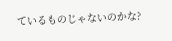ているものじゃないのかな?